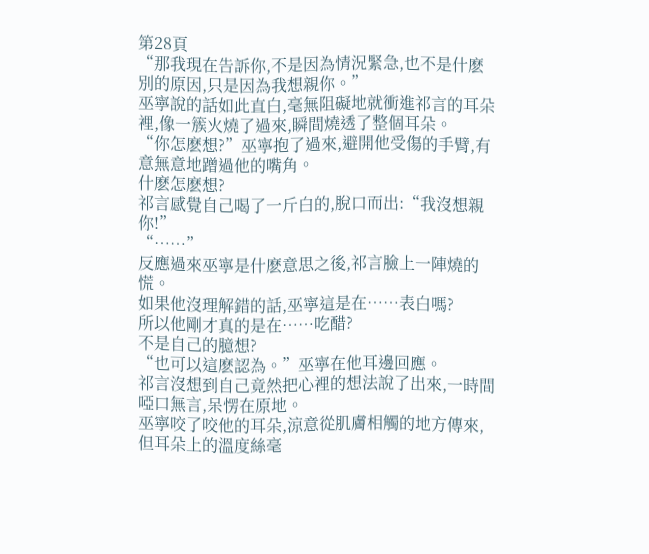第28頁
“那我現在告訴你,不是因為情況緊急,也不是什麽別的原因,只是因為我想親你。”
巫寧說的話如此直白,毫無阻礙地就衝進祁言的耳朵裡,像一簇火燒了過來,瞬間燒透了整個耳朵。
“你怎麽想?”巫寧抱了過來,避開他受傷的手臂,有意無意地蹭過他的嘴角。
什麽怎麽想?
祁言感覺自己喝了一斤白的,脫口而出:“我沒想親你!”
“……”
反應過來巫寧是什麽意思之後,祁言臉上一陣燒的慌。
如果他沒理解錯的話,巫寧這是在……表白嗎?
所以他剛才真的是在……吃醋?
不是自己的臆想?
“也可以這麽認為。”巫寧在他耳邊回應。
祁言沒想到自己竟然把心裡的想法說了出來,一時間啞口無言,呆愣在原地。
巫寧咬了咬他的耳朵,涼意從肌膚相觸的地方傳來,但耳朵上的溫度絲毫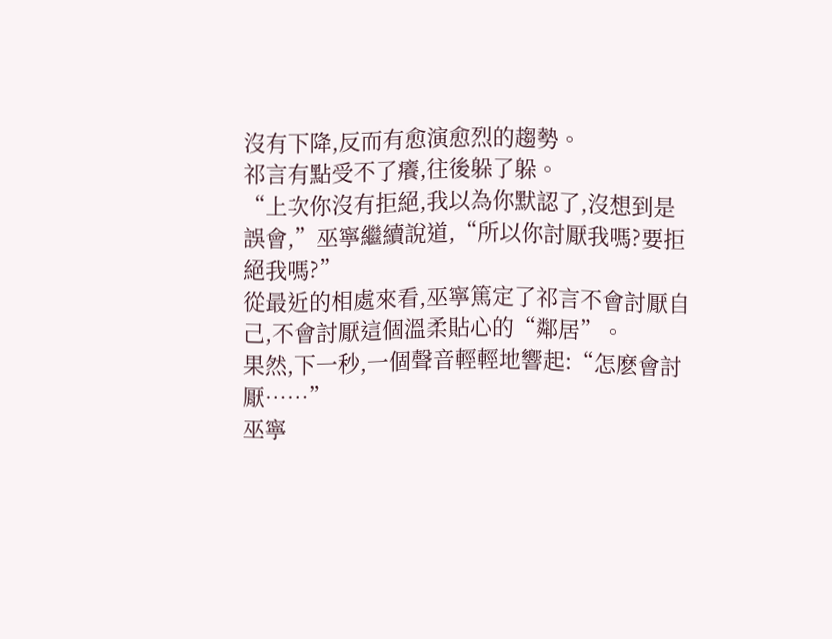沒有下降,反而有愈演愈烈的趨勢。
祁言有點受不了癢,往後躲了躲。
“上次你沒有拒絕,我以為你默認了,沒想到是誤會,”巫寧繼續說道,“所以你討厭我嗎?要拒絕我嗎?”
從最近的相處來看,巫寧篤定了祁言不會討厭自己,不會討厭這個溫柔貼心的“鄰居”。
果然,下一秒,一個聲音輕輕地響起:“怎麽會討厭……”
巫寧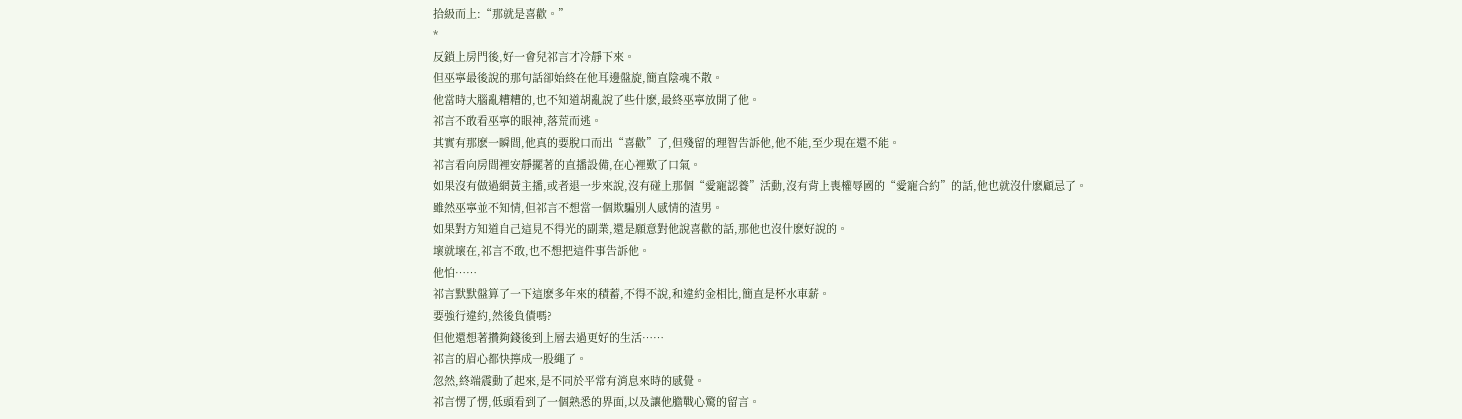拾級而上:“那就是喜歡。”
*
反鎖上房門後,好一會兒祁言才冷靜下來。
但巫寧最後說的那句話卻始終在他耳邊盤旋,簡直陰魂不散。
他當時大腦亂糟糟的,也不知道胡亂說了些什麽,最終巫寧放開了他。
祁言不敢看巫寧的眼神,落荒而逃。
其實有那麽一瞬間,他真的要脫口而出“喜歡”了,但殘留的理智告訴他,他不能,至少現在還不能。
祁言看向房間裡安靜擺著的直播設備,在心裡歎了口氣。
如果沒有做過網黃主播,或者退一步來說,沒有碰上那個“愛寵認養”活動,沒有背上喪權辱國的“愛寵合約”的話,他也就沒什麽顧忌了。
雖然巫寧並不知情,但祁言不想當一個欺騙別人感情的渣男。
如果對方知道自己這見不得光的副業,還是願意對他說喜歡的話,那他也沒什麽好說的。
壞就壞在,祁言不敢,也不想把這件事告訴他。
他怕……
祁言默默盤算了一下這麽多年來的積蓄,不得不說,和違約金相比,簡直是杯水車薪。
要強行違約,然後負債嗎?
但他還想著攢夠錢後到上層去過更好的生活……
祁言的眉心都快擰成一股繩了。
忽然,終端震動了起來,是不同於平常有消息來時的感覺。
祁言愣了愣,低頭看到了一個熟悉的界面,以及讓他膽戰心驚的留言。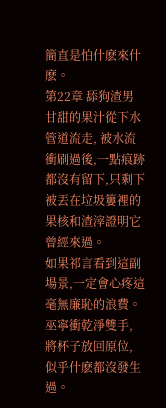簡直是怕什麽來什麽。
第22章 舔狗渣男
甘甜的果汁從下水管道流走, 被水流衝刷過後,一點痕跡都沒有留下,只剩下被丟在垃圾簍裡的果核和渣滓證明它曾經來過。
如果祁言看到這副場景,一定會心疼這毫無廉恥的浪費。
巫寧衝乾淨雙手, 將杯子放回原位, 似乎什麽都沒發生過。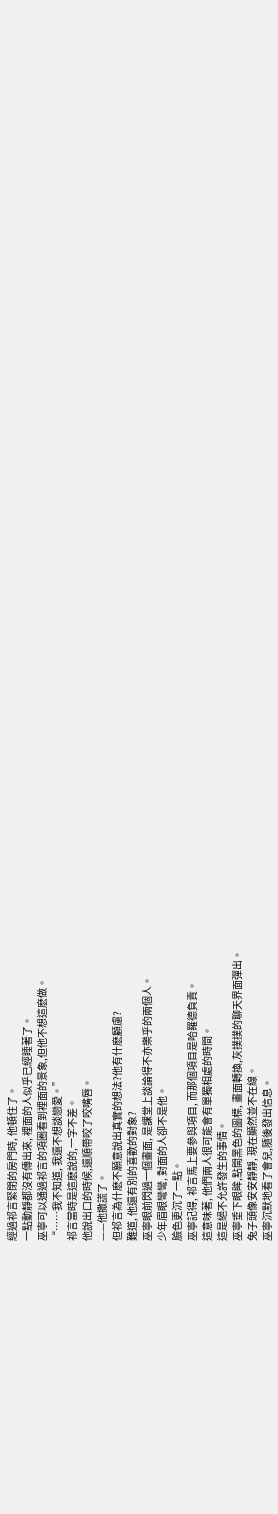經過祁言緊閉的房門時, 他頓住了。
一點動靜都沒有傳出來, 裡面的人似乎已經睡著了。
巫寧可以通過祁言的項圈看到裡面的景象,但他不想這麽做。
“……我不知道, 我還不想談戀愛。”
祁言當時是這麽說的,一字不差。
他說出口的時候,還順帶咬了咬嘴唇。
——他撒謊了。
但祁言為什麽不願意說出真實的想法?他有什麽顧慮?
難道, 他還有別的喜歡的對象?
巫寧眼前閃過一個畫面, 是課堂上談論得不亦樂乎的兩個人。
少年眉眼彎彎, 對面的人卻不是他。
臉色更沉了一點。
巫寧記得, 祁言馬上要參與項目, 而那個項目是哈羅德負責。
這意味著, 他們兩人很可能會有單獨相處的時間。
這是絕不允許發生的事情。
巫寧垂下眼眸,點開黑色的圖標, 畫面轉換,灰撲撲的聊天界面彈出。
兔子頭像安安靜靜, 現在顯然並不在線。
巫寧沉默地看了會兒,隨後發出信息。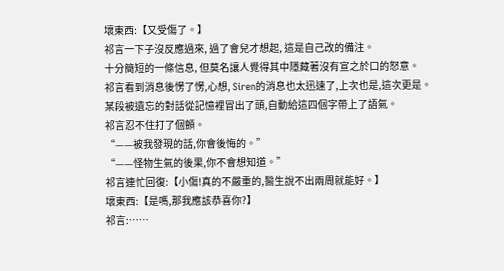壞東西:【又受傷了。】
祁言一下子沒反應過來, 過了會兒才想起, 這是自己改的備注。
十分簡短的一條信息, 但莫名讓人覺得其中隱藏著沒有宣之於口的怒意。
祁言看到消息後愣了愣,心想, Siren的消息也太迅速了,上次也是,這次更是。
某段被遺忘的對話從記憶裡冒出了頭,自動給這四個字帶上了語氣。
祁言忍不住打了個顫。
“——被我發現的話,你會後悔的。”
“——怪物生氣的後果,你不會想知道。”
祁言連忙回復:【小傷!真的不嚴重的,醫生說不出兩周就能好。】
壞東西:【是嗎,那我應該恭喜你?】
祁言:……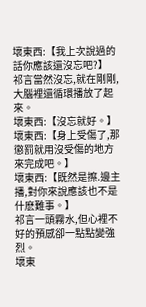壞東西:【我上次說過的話你應該還沒忘吧?】
祁言當然沒忘,就在剛剛,大腦裡還循環播放了起來。
壞東西:【沒忘就好。】
壞東西:【身上受傷了,那懲罰就用沒受傷的地方來完成吧。】
壞東西:【既然是擦.邊主播,對你來說應該也不是什麽難事。】
祁言一頭霧水,但心裡不好的預感卻一點點變強烈。
壞東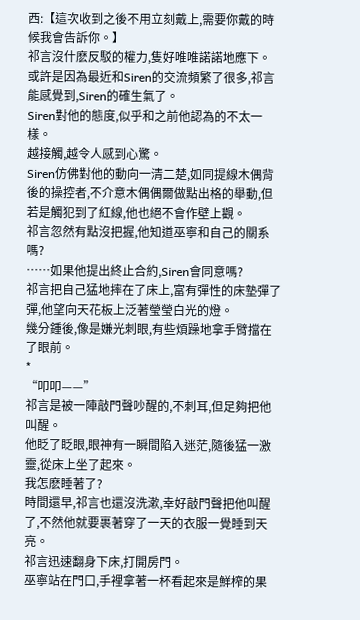西:【這次收到之後不用立刻戴上,需要你戴的時候我會告訴你。】
祁言沒什麽反駁的權力,隻好唯唯諾諾地應下。
或許是因為最近和Siren的交流頻繁了很多,祁言能感覺到,Siren的確生氣了。
Siren對他的態度,似乎和之前他認為的不太一樣。
越接觸,越令人感到心驚。
Siren仿佛對他的動向一清二楚,如同提線木偶背後的操控者,不介意木偶偶爾做點出格的舉動,但若是觸犯到了紅線,他也絕不會作壁上觀。
祁言忽然有點沒把握,他知道巫寧和自己的關系嗎?
……如果他提出終止合約,Siren會同意嗎?
祁言把自己猛地摔在了床上,富有彈性的床墊彈了彈,他望向天花板上泛著瑩瑩白光的燈。
幾分鍾後,像是嫌光刺眼,有些煩躁地拿手臂擋在了眼前。
*
“叩叩——”
祁言是被一陣敲門聲吵醒的,不刺耳,但足夠把他叫醒。
他眨了眨眼,眼神有一瞬間陷入迷茫,隨後猛一激靈,從床上坐了起來。
我怎麽睡著了?
時間還早,祁言也還沒洗漱,幸好敲門聲把他叫醒了,不然他就要裹著穿了一天的衣服一覺睡到天亮。
祁言迅速翻身下床,打開房門。
巫寧站在門口,手裡拿著一杯看起來是鮮榨的果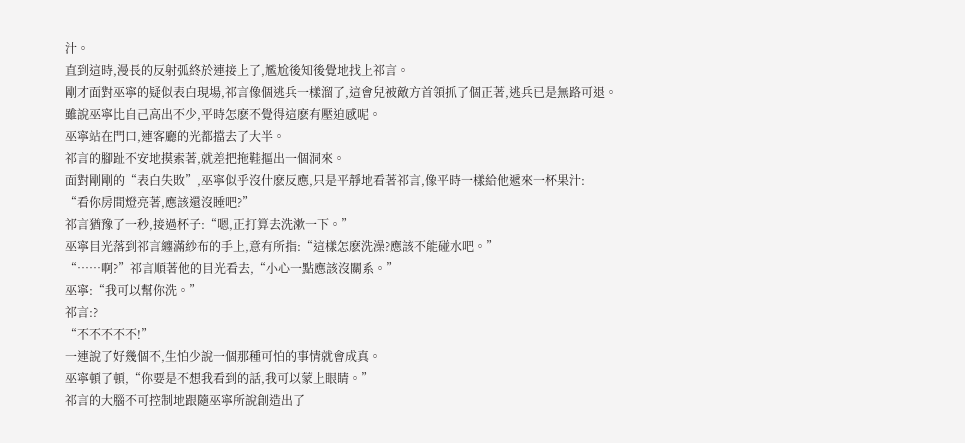汁。
直到這時,漫長的反射弧終於連接上了,尷尬後知後覺地找上祁言。
剛才面對巫寧的疑似表白現場,祁言像個逃兵一樣溜了,這會兒被敵方首領抓了個正著,逃兵已是無路可退。
雖說巫寧比自己高出不少,平時怎麽不覺得這麽有壓迫感呢。
巫寧站在門口,連客廳的光都擋去了大半。
祁言的腳趾不安地摸索著,就差把拖鞋摳出一個洞來。
面對剛剛的“表白失敗”,巫寧似乎沒什麽反應,只是平靜地看著祁言,像平時一樣給他遞來一杯果汁:
“看你房間燈亮著,應該還沒睡吧?”
祁言猶豫了一秒,接過杯子:“嗯,正打算去洗漱一下。”
巫寧目光落到祁言纏滿紗布的手上,意有所指:“這樣怎麽洗澡?應該不能碰水吧。”
“……啊?”祁言順著他的目光看去,“小心一點應該沒關系。”
巫寧:“我可以幫你洗。”
祁言:?
“不不不不不!”
一連說了好幾個不,生怕少說一個那種可怕的事情就會成真。
巫寧頓了頓,“你要是不想我看到的話,我可以蒙上眼睛。”
祁言的大腦不可控制地跟隨巫寧所說創造出了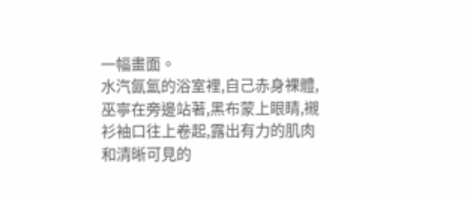一幅畫面。
水汽氤氳的浴室裡,自己赤身裸體,巫寧在旁邊站著,黑布蒙上眼睛,襯衫袖口往上卷起,露出有力的肌肉和清晰可見的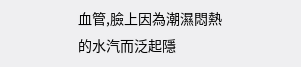血管,臉上因為潮濕悶熱的水汽而泛起隱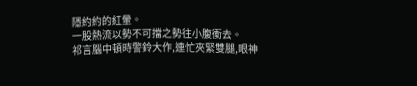隱約約的紅暈。
一股熱流以勢不可擋之勢往小腹衝去。
祁言腦中頓時警鈴大作,連忙夾緊雙腿,眼神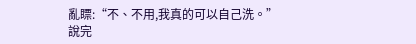亂瞟:“不、不用,我真的可以自己洗。”
說完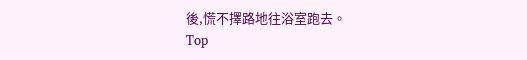後,慌不擇路地往浴室跑去。
Top